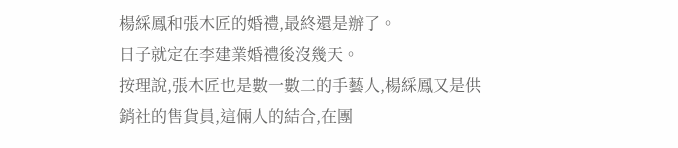楊綵鳳和張木匠的婚禮,最終還是辦了。
日子就定在李建業婚禮後沒幾天。
按理說,張木匠也是數一數二的手藝人,楊綵鳳又是供銷社的售貨員,這倆人的結合,在團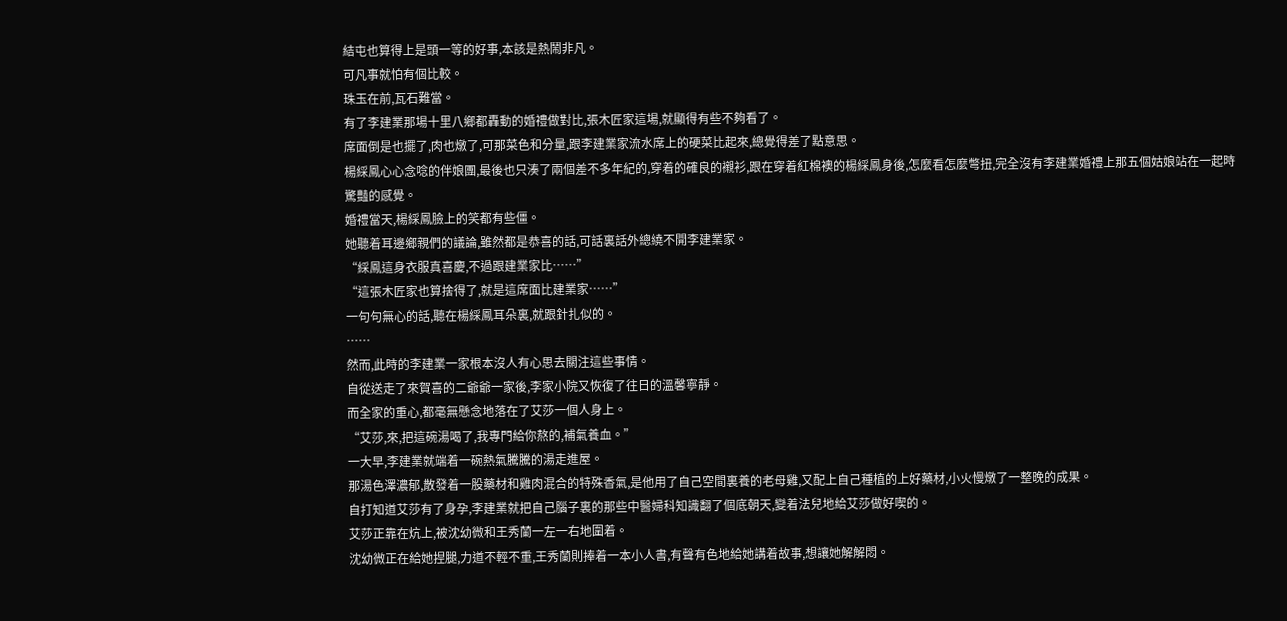結屯也算得上是頭一等的好事,本該是熱鬧非凡。
可凡事就怕有個比較。
珠玉在前,瓦石難當。
有了李建業那場十里八鄉都轟動的婚禮做對比,張木匠家這場,就顯得有些不夠看了。
席面倒是也擺了,肉也燉了,可那菜色和分量,跟李建業家流水席上的硬菜比起來,總覺得差了點意思。
楊綵鳳心心念唸的伴娘團,最後也只湊了兩個差不多年紀的,穿着的確良的襯衫,跟在穿着紅棉襖的楊綵鳳身後,怎麼看怎麼彆扭,完全沒有李建業婚禮上那五個姑娘站在一起時驚豔的感覺。
婚禮當天,楊綵鳳臉上的笑都有些僵。
她聽着耳邊鄉親們的議論,雖然都是恭喜的話,可話裏話外總繞不開李建業家。
“綵鳳這身衣服真喜慶,不過跟建業家比……”
“這張木匠家也算捨得了,就是這席面比建業家……”
一句句無心的話,聽在楊綵鳳耳朵裏,就跟針扎似的。
……
然而,此時的李建業一家根本沒人有心思去關注這些事情。
自從送走了來賀喜的二爺爺一家後,李家小院又恢復了往日的溫馨寧靜。
而全家的重心,都毫無懸念地落在了艾莎一個人身上。
“艾莎,來,把這碗湯喝了,我專門給你熬的,補氣養血。”
一大早,李建業就端着一碗熱氣騰騰的湯走進屋。
那湯色澤濃郁,散發着一股藥材和雞肉混合的特殊香氣,是他用了自己空間裏養的老母雞,又配上自己種植的上好藥材,小火慢燉了一整晚的成果。
自打知道艾莎有了身孕,李建業就把自己腦子裏的那些中醫婦科知識翻了個底朝天,變着法兒地給艾莎做好喫的。
艾莎正靠在炕上,被沈幼微和王秀蘭一左一右地圍着。
沈幼微正在給她捏腿,力道不輕不重,王秀蘭則捧着一本小人書,有聲有色地給她講着故事,想讓她解解悶。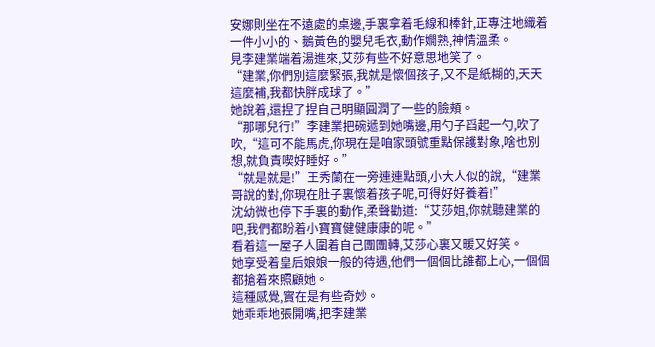安娜則坐在不遠處的桌邊,手裏拿着毛線和棒針,正專注地織着一件小小的、鵝黃色的嬰兒毛衣,動作嫺熟,神情溫柔。
見李建業端着湯進來,艾莎有些不好意思地笑了。
“建業,你們別這麼緊張,我就是懷個孩子,又不是紙糊的,天天這麼補,我都快胖成球了。”
她說着,還捏了捏自己明顯圓潤了一些的臉頰。
“那哪兒行!”李建業把碗遞到她嘴邊,用勺子舀起一勺,吹了吹,“這可不能馬虎,你現在是咱家頭號重點保護對象,啥也別想,就負責喫好睡好。”
“就是就是!”王秀蘭在一旁連連點頭,小大人似的說,“建業哥說的對,你現在肚子裏懷着孩子呢,可得好好養着!”
沈幼微也停下手裏的動作,柔聲勸道:“艾莎姐,你就聽建業的吧,我們都盼着小寶寶健健康康的呢。”
看着這一屋子人圍着自己團團轉,艾莎心裏又暖又好笑。
她享受着皇后娘娘一般的待遇,他們一個個比誰都上心,一個個都搶着來照顧她。
這種感覺,實在是有些奇妙。
她乖乖地張開嘴,把李建業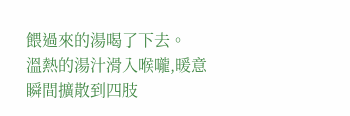餵過來的湯喝了下去。
溫熱的湯汁滑入喉嚨,暖意瞬間擴散到四肢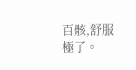百骸,舒服極了。